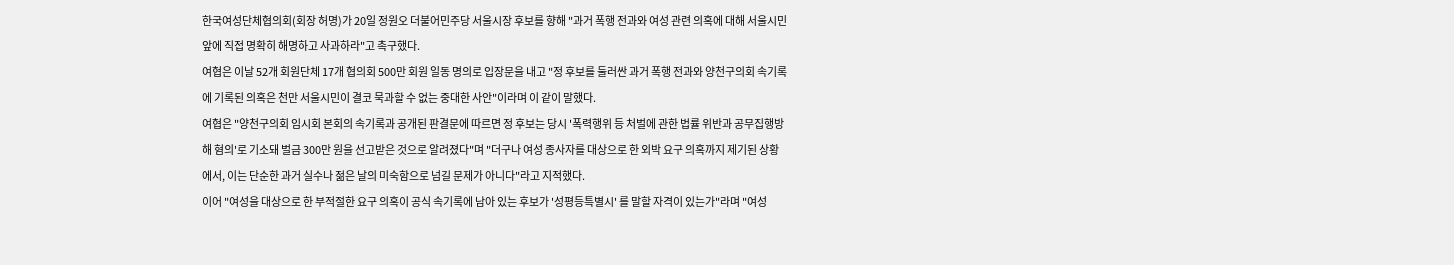한국여성단체협의회(회장 허명)가 20일 정원오 더불어민주당 서울시장 후보를 향해 "과거 폭행 전과와 여성 관련 의혹에 대해 서울시민 앞에 직접 명확히 해명하고 사과하라"고 촉구했다.
여협은 이날 52개 회원단체 17개 협의회 500만 회원 일동 명의로 입장문을 내고 "정 후보를 둘러싼 과거 폭행 전과와 양천구의회 속기록에 기록된 의혹은 천만 서울시민이 결코 묵과할 수 없는 중대한 사안"이라며 이 같이 말했다.
여협은 "양천구의회 임시회 본회의 속기록과 공개된 판결문에 따르면 정 후보는 당시 '폭력행위 등 처벌에 관한 법률 위반과 공무집행방해 혐의'로 기소돼 벌금 300만 원을 선고받은 것으로 알려졌다"며 "더구나 여성 종사자를 대상으로 한 외박 요구 의혹까지 제기된 상황에서, 이는 단순한 과거 실수나 젊은 날의 미숙함으로 넘길 문제가 아니다"라고 지적했다.
이어 "여성을 대상으로 한 부적절한 요구 의혹이 공식 속기록에 남아 있는 후보가 '성평등특별시' 를 말할 자격이 있는가"라며 "여성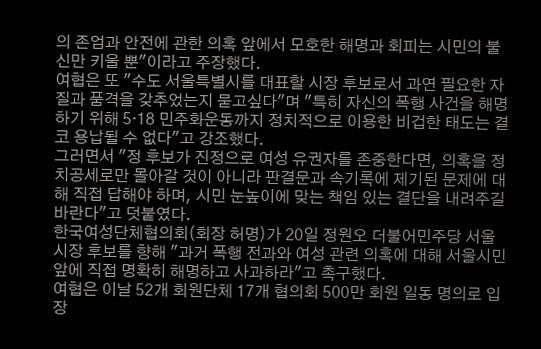의 존엄과 안전에 관한 의혹 앞에서 모호한 해명과 회피는 시민의 불신만 키울 뿐"이라고 주장했다.
여협은 또 "수도 서울특별시를 대표할 시장 후보로서 과연 필요한 자질과 품격을 갖추었는지 묻고싶다"며 "특히 자신의 폭행 사건을 해명하기 위해 5·18 민주화운동까지 정치적으로 이용한 비겁한 태도는 결코 용납될 수 없다"고 강조했다.
그러면서 "정 후보가 진정으로 여성 유권자를 존중한다면, 의혹을 정치공세로만 몰아갈 것이 아니라 판결문과 속기록에 제기된 문제에 대해 직접 답해야 하며, 시민 눈높이에 맞는 책임 있는 결단을 내려주길 바란다"고 덧붙였다.
한국여성단체협의회(회장 허명)가 20일 정원오 더불어민주당 서울시장 후보를 향해 "과거 폭행 전과와 여성 관련 의혹에 대해 서울시민 앞에 직접 명확히 해명하고 사과하라"고 촉구했다.
여협은 이날 52개 회원단체 17개 협의회 500만 회원 일동 명의로 입장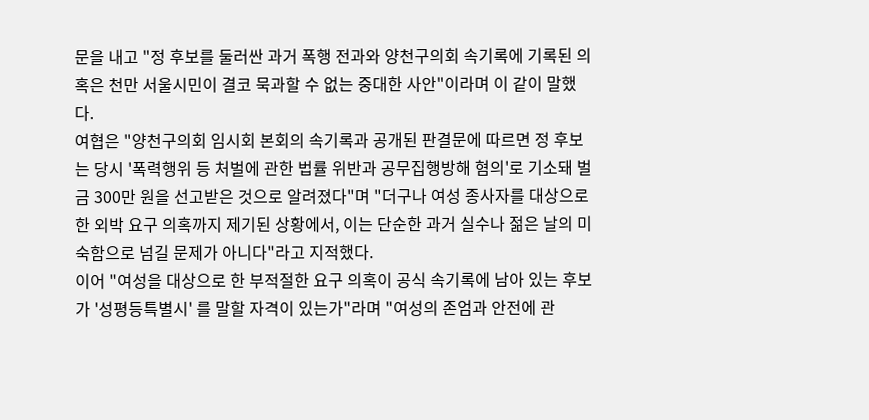문을 내고 "정 후보를 둘러싼 과거 폭행 전과와 양천구의회 속기록에 기록된 의혹은 천만 서울시민이 결코 묵과할 수 없는 중대한 사안"이라며 이 같이 말했다.
여협은 "양천구의회 임시회 본회의 속기록과 공개된 판결문에 따르면 정 후보는 당시 '폭력행위 등 처벌에 관한 법률 위반과 공무집행방해 혐의'로 기소돼 벌금 300만 원을 선고받은 것으로 알려졌다"며 "더구나 여성 종사자를 대상으로 한 외박 요구 의혹까지 제기된 상황에서, 이는 단순한 과거 실수나 젊은 날의 미숙함으로 넘길 문제가 아니다"라고 지적했다.
이어 "여성을 대상으로 한 부적절한 요구 의혹이 공식 속기록에 남아 있는 후보가 '성평등특별시' 를 말할 자격이 있는가"라며 "여성의 존엄과 안전에 관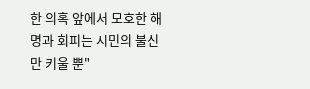한 의혹 앞에서 모호한 해명과 회피는 시민의 불신만 키울 뿐"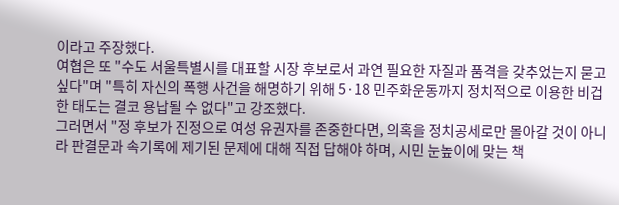이라고 주장했다.
여협은 또 "수도 서울특별시를 대표할 시장 후보로서 과연 필요한 자질과 품격을 갖추었는지 묻고싶다"며 "특히 자신의 폭행 사건을 해명하기 위해 5·18 민주화운동까지 정치적으로 이용한 비겁한 태도는 결코 용납될 수 없다"고 강조했다.
그러면서 "정 후보가 진정으로 여성 유권자를 존중한다면, 의혹을 정치공세로만 몰아갈 것이 아니라 판결문과 속기록에 제기된 문제에 대해 직접 답해야 하며, 시민 눈높이에 맞는 책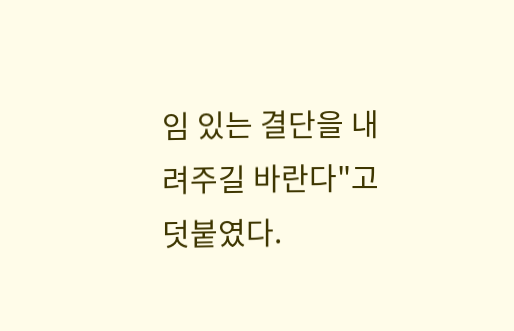임 있는 결단을 내려주길 바란다"고 덧붙였다.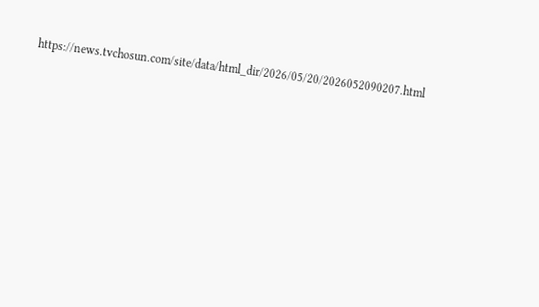https://news.tvchosun.com/site/data/html_dir/2026/05/20/2026052090207.html